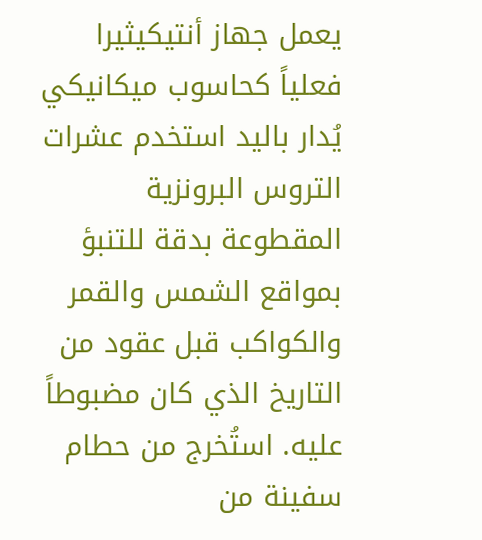يعمل جهاز أنتيكيثيرا فعلياً كحاسوب ميكانيكي يُدار باليد استخدم عشرات التروس البرونزية المقطوعة بدقة للتنبؤ بمواقع الشمس والقمر والكواكب قبل عقود من التاريخ الذي كان مضبوطاً عليه. استُخرج من حطام سفينة من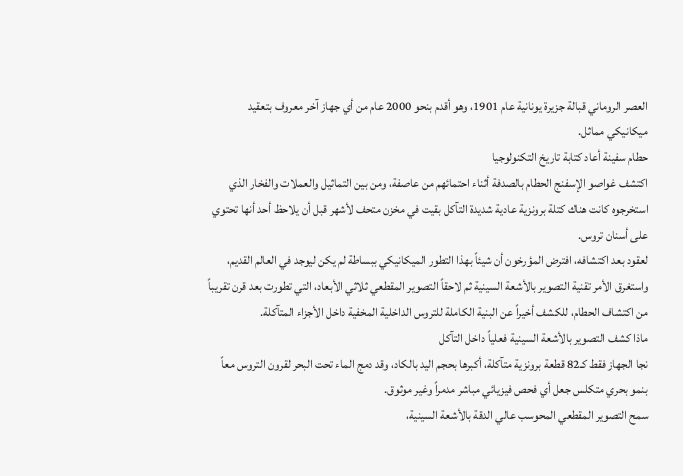العصر الروماني قبالة جزيرة يونانية عام 1901، وهو أقدم بنحو 2000 عام من أي جهاز آخر معروف بتعقيد ميكانيكي مماثل.
حطام سفينة أعاد كتابة تاريخ التكنولوجيا
اكتشف غواصو الإسفنج الحطام بالصدفة أثناء احتمائهم من عاصفة، ومن بين التماثيل والعملات والفخار الذي استخرجوه كانت هناك كتلة برونزية عادية شديدة التآكل بقيت في مخزن متحف لأشهر قبل أن يلاحظ أحد أنها تحتوي على أسنان تروس.
لعقود بعد اكتشافه، افترض المؤرخون أن شيئاً بهذا التطور الميكانيكي ببساطة لم يكن ليوجد في العالم القديم، واستغرق الأمر تقنية التصوير بالأشعة السينية ثم لاحقاً التصوير المقطعي ثلاثي الأبعاد، التي تطورت بعد قرن تقريباً من اكتشاف الحطام، للكشف أخيراً عن البنية الكاملة للتروس الداخلية المخفية داخل الأجزاء المتآكلة.
ماذا كشف التصوير بالأشعة السينية فعلياً داخل التآكل
نجا الجهاز فقط كـ82 قطعة برونزية متآكلة، أكبرها بحجم اليد بالكاد، وقد دمج الماء تحت البحر لقرون التروس معاً بنمو بحري متكلس جعل أي فحص فيزيائي مباشر مدمراً وغير موثوق.
سمح التصوير المقطعي المحوسب عالي الدقة بالأشعة السينية،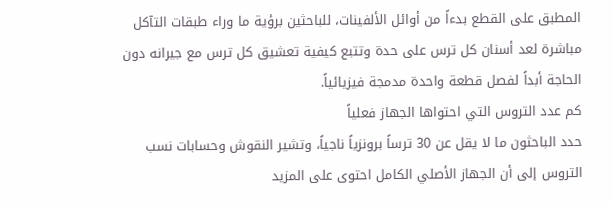المطبق على القطع بدءاً من أوائل الألفينات، للباحثين برؤية ما وراء طبقات التآكل مباشرة لعد أسنان كل ترس على حدة وتتبع كيفية تعشيق كل ترس مع جيرانه دون الحاجة أبداً لفصل قطعة واحدة مدمجة فيزيائياً.
كم عدد التروس التي احتواها الجهاز فعلياً
حدد الباحثون ما لا يقل عن 30 ترساً برونزياً ناجياً، وتشير النقوش وحسابات نسب التروس إلى أن الجهاز الأصلي الكامل احتوى على المزيد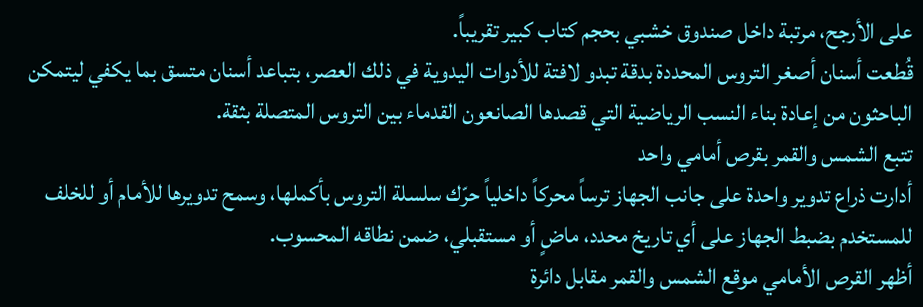على الأرجح، مرتبة داخل صندوق خشبي بحجم كتاب كبير تقريباً.
قُطعت أسنان أصغر التروس المحددة بدقة تبدو لافتة للأدوات اليدوية في ذلك العصر، بتباعد أسنان متسق بما يكفي ليتمكن الباحثون من إعادة بناء النسب الرياضية التي قصدها الصانعون القدماء بين التروس المتصلة بثقة.
تتبع الشمس والقمر بقرص أمامي واحد
أدارت ذراع تدوير واحدة على جانب الجهاز ترساً محركاً داخلياً حرّك سلسلة التروس بأكملها، وسمح تدويرها للأمام أو للخلف للمستخدم بضبط الجهاز على أي تاريخ محدد، ماضٍ أو مستقبلي، ضمن نطاقه المحسوب.
أظهر القرص الأمامي موقع الشمس والقمر مقابل دائرة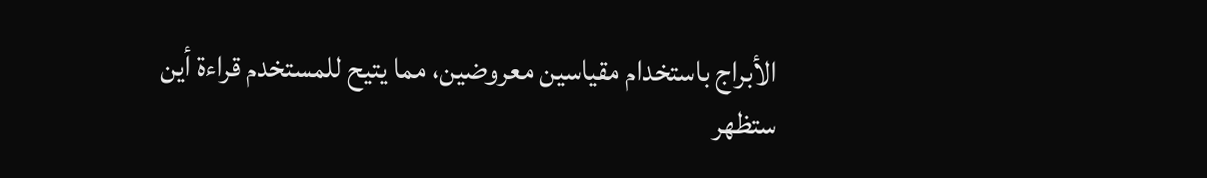الأبراج باستخدام مقياسين معروضين، مما يتيح للمستخدم قراءة أين ستظهر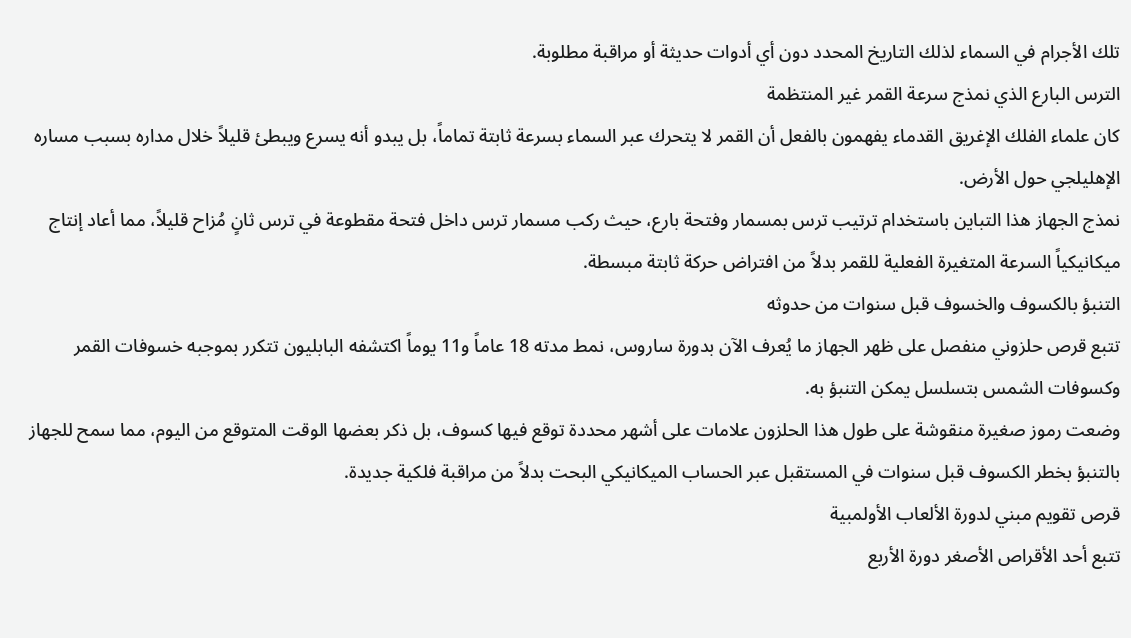تلك الأجرام في السماء لذلك التاريخ المحدد دون أي أدوات حديثة أو مراقبة مطلوبة.
الترس البارع الذي نمذج سرعة القمر غير المنتظمة
كان علماء الفلك الإغريق القدماء يفهمون بالفعل أن القمر لا يتحرك عبر السماء بسرعة ثابتة تماماً، بل يبدو أنه يسرع ويبطئ قليلاً خلال مداره بسبب مساره الإهليلجي حول الأرض.
نمذج الجهاز هذا التباين باستخدام ترتيب ترس بمسمار وفتحة بارع، حيث ركب مسمار ترس داخل فتحة مقطوعة في ترس ثانٍ مُزاح قليلاً، مما أعاد إنتاج ميكانيكياً السرعة المتغيرة الفعلية للقمر بدلاً من افتراض حركة ثابتة مبسطة.
التنبؤ بالكسوف والخسوف قبل سنوات من حدوثه
تتبع قرص حلزوني منفصل على ظهر الجهاز ما يُعرف الآن بدورة ساروس، نمط مدته 18 عاماً و11 يوماً اكتشفه البابليون تتكرر بموجبه خسوفات القمر وكسوفات الشمس بتسلسل يمكن التنبؤ به.
وضعت رموز صغيرة منقوشة على طول هذا الحلزون علامات على أشهر محددة توقع فيها كسوف، بل ذكر بعضها الوقت المتوقع من اليوم، مما سمح للجهاز بالتنبؤ بخطر الكسوف قبل سنوات في المستقبل عبر الحساب الميكانيكي البحت بدلاً من مراقبة فلكية جديدة.
قرص تقويم مبني لدورة الألعاب الأولمبية
تتبع أحد الأقراص الأصغر دورة الأربع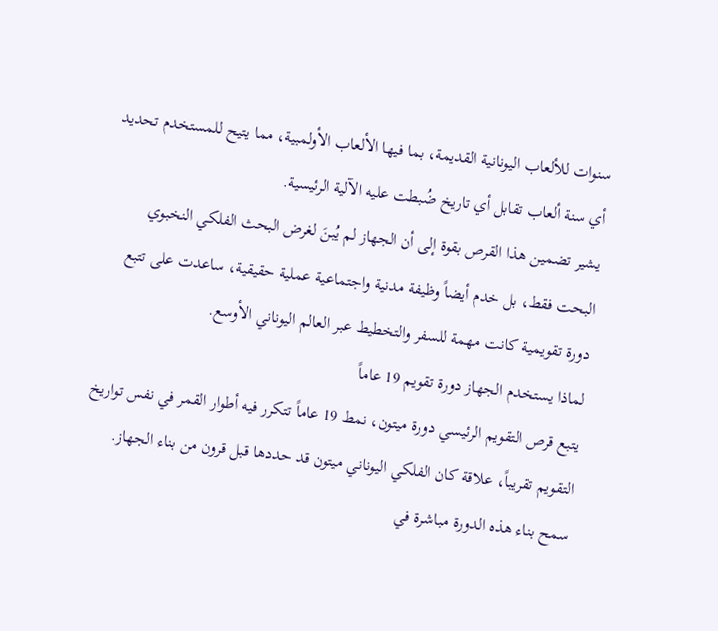سنوات للألعاب اليونانية القديمة، بما فيها الألعاب الأولمبية، مما يتيح للمستخدم تحديد أي سنة ألعاب تقابل أي تاريخ ضُبطت عليه الآلية الرئيسية.
يشير تضمين هذا القرص بقوة إلى أن الجهاز لم يُبنَ لغرض البحث الفلكي النخبوي البحت فقط، بل خدم أيضاً وظيفة مدنية واجتماعية عملية حقيقية، ساعدت على تتبع دورة تقويمية كانت مهمة للسفر والتخطيط عبر العالم اليوناني الأوسع.
لماذا يستخدم الجهاز دورة تقويم 19 عاماً
يتبع قرص التقويم الرئيسي دورة ميتون، نمط 19 عاماً تتكرر فيه أطوار القمر في نفس تواريخ التقويم تقريباً، علاقة كان الفلكي اليوناني ميتون قد حددها قبل قرون من بناء الجهاز.
سمح بناء هذه الدورة مباشرة في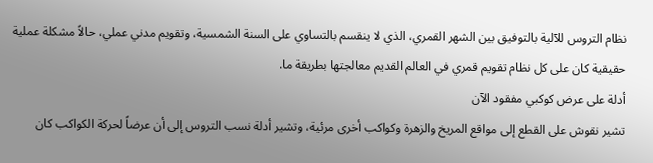نظام التروس للآلية بالتوفيق بين الشهر القمري، الذي لا ينقسم بالتساوي على السنة الشمسية، وتقويم مدني عملي، حالاً مشكلة عملية حقيقية كان على كل نظام تقويم قمري في العالم القديم معالجتها بطريقة ما.
أدلة على عرض كوكبي مفقود الآن
تشير نقوش على القطع إلى مواقع المريخ والزهرة وكواكب أخرى مرئية، وتشير أدلة نسب التروس إلى أن عرضاً لحركة الكواكب كان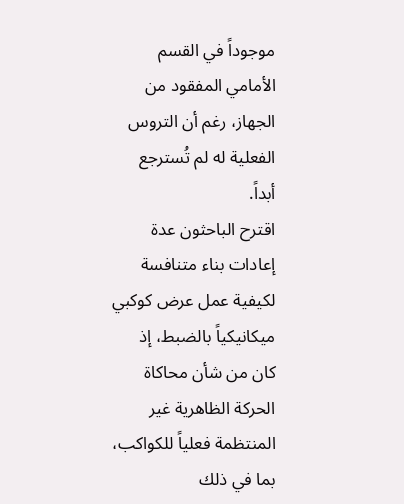موجوداً في القسم الأمامي المفقود من الجهاز، رغم أن التروس الفعلية له لم تُسترجع أبداً.
اقترح الباحثون عدة إعادات بناء متنافسة لكيفية عمل عرض كوكبي ميكانيكياً بالضبط، إذ كان من شأن محاكاة الحركة الظاهرية غير المنتظمة فعلياً للكواكب، بما في ذلك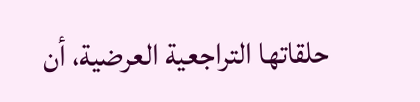حلقاتها التراجعية العرضية، أن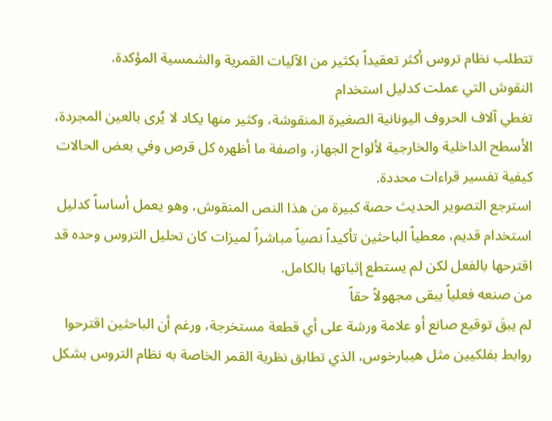تتطلب نظام تروس أكثر تعقيداً بكثير من الآليات القمرية والشمسية المؤكدة.
النقوش التي عملت كدليل استخدام
تغطي آلاف الحروف اليونانية الصغيرة المنقوشة، وكثير منها يكاد لا يُرى بالعين المجردة، الأسطح الداخلية والخارجية لألواح الجهاز، واصفة ما أظهره كل قرص وفي بعض الحالات كيفية تفسير قراءات محددة.
استرجع التصوير الحديث حصة كبيرة من هذا النص المنقوش، وهو يعمل أساساً كدليل استخدام قديم، معطياً الباحثين تأكيداً نصياً مباشراً لميزات كان تحليل التروس وحده قد اقترحها بالفعل لكن لم يستطع إثباتها بالكامل.
من صنعه فعلياً يبقى مجهولاً حقاً
لم يبقَ توقيع صانع أو علامة ورشة على أي قطعة مستخرجة، ورغم أن الباحثين اقترحوا روابط بفلكيين مثل هيبارخوس، الذي تطابق نظرية القمر الخاصة به نظام التروس بشكل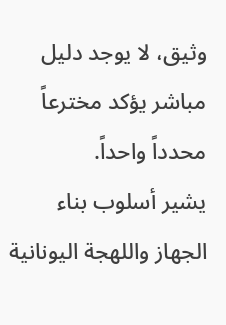وثيق، لا يوجد دليل مباشر يؤكد مخترعاً محدداً واحداً.
يشير أسلوب بناء الجهاز واللهجة اليونانية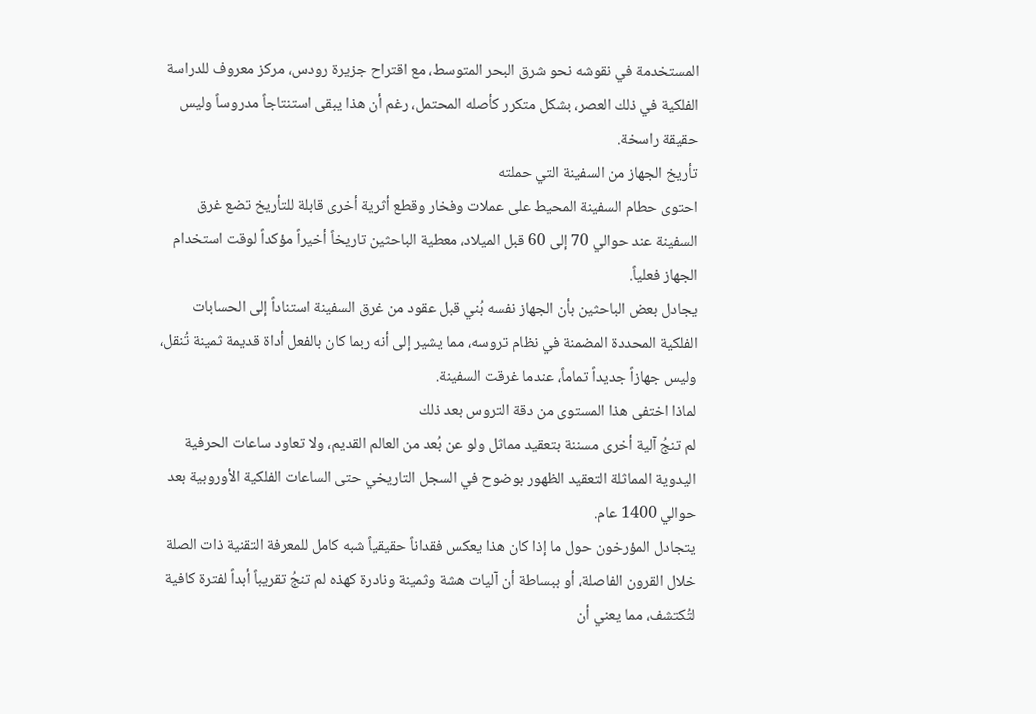المستخدمة في نقوشه نحو شرق البحر المتوسط، مع اقتراح جزيرة رودس، مركز معروف للدراسة الفلكية في ذلك العصر، بشكل متكرر كأصله المحتمل، رغم أن هذا يبقى استنتاجاً مدروساً وليس حقيقة راسخة.
تأريخ الجهاز من السفينة التي حملته
احتوى حطام السفينة المحيط على عملات وفخار وقطع أثرية أخرى قابلة للتأريخ تضع غرق السفينة عند حوالي 70 إلى 60 قبل الميلاد، معطية الباحثين تاريخاً أخيراً مؤكداً لوقت استخدام الجهاز فعلياً.
يجادل بعض الباحثين بأن الجهاز نفسه بُني قبل عقود من غرق السفينة استناداً إلى الحسابات الفلكية المحددة المضمنة في نظام تروسه، مما يشير إلى أنه ربما كان بالفعل أداة قديمة ثمينة تُنقل، وليس جهازاً جديداً تماماً، عندما غرقت السفينة.
لماذا اختفى هذا المستوى من دقة التروس بعد ذلك
لم تنجُ آلية أخرى مسننة بتعقيد مماثل ولو عن بُعد من العالم القديم، ولا تعاود ساعات الحرفية اليدوية المماثلة التعقيد الظهور بوضوح في السجل التاريخي حتى الساعات الفلكية الأوروبية بعد حوالي 1400 عام.
يتجادل المؤرخون حول ما إذا كان هذا يعكس فقداناً حقيقياً شبه كامل للمعرفة التقنية ذات الصلة خلال القرون الفاصلة، أو ببساطة أن آليات هشة وثمينة ونادرة كهذه لم تنجُ تقريباً أبداً لفترة كافية لتُكتشف، مما يعني أن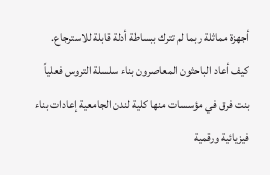أجهزة مماثلة ربما لم تترك ببساطة أدلة قابلة للاسترجاع.
كيف أعاد الباحثون المعاصرون بناء سلسلة التروس فعلياً
بنت فرق في مؤسسات منها كلية لندن الجامعية إعادات بناء فيزيائية ورقمية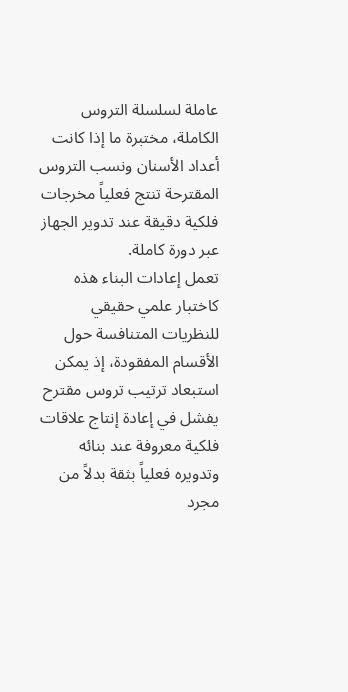عاملة لسلسلة التروس الكاملة، مختبرة ما إذا كانت أعداد الأسنان ونسب التروس المقترحة تنتج فعلياً مخرجات فلكية دقيقة عند تدوير الجهاز عبر دورة كاملة.
تعمل إعادات البناء هذه كاختبار علمي حقيقي للنظريات المتنافسة حول الأقسام المفقودة، إذ يمكن استبعاد ترتيب تروس مقترح يفشل في إعادة إنتاج علاقات فلكية معروفة عند بنائه وتدويره فعلياً بثقة بدلاً من مجرد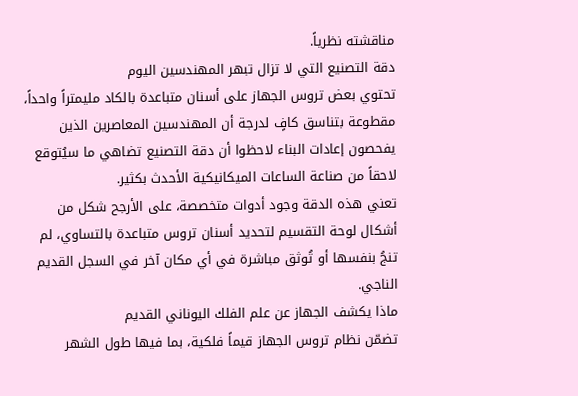مناقشته نظرياً.
دقة التصنيع التي لا تزال تبهر المهندسين اليوم
تحتوي بعض تروس الجهاز على أسنان متباعدة بالكاد مليمتراً واحداً، مقطوعة بتناسق كافٍ لدرجة أن المهندسين المعاصرين الذين يفحصون إعادات البناء لاحظوا أن دقة التصنيع تضاهي ما سيُتوقع لاحقاً من صناعة الساعات الميكانيكية الأحدث بكثير.
تعني هذه الدقة وجود أدوات متخصصة، على الأرجح شكل من أشكال لوحة التقسيم لتحديد أسنان تروس متباعدة بالتساوي، لم تنجُ بنفسها أو تُوثق مباشرة في أي مكان آخر في السجل القديم الناجي.
ماذا يكشف الجهاز عن علم الفلك اليوناني القديم
تضمّن نظام تروس الجهاز قيماً فلكية، بما فيها طول الشهر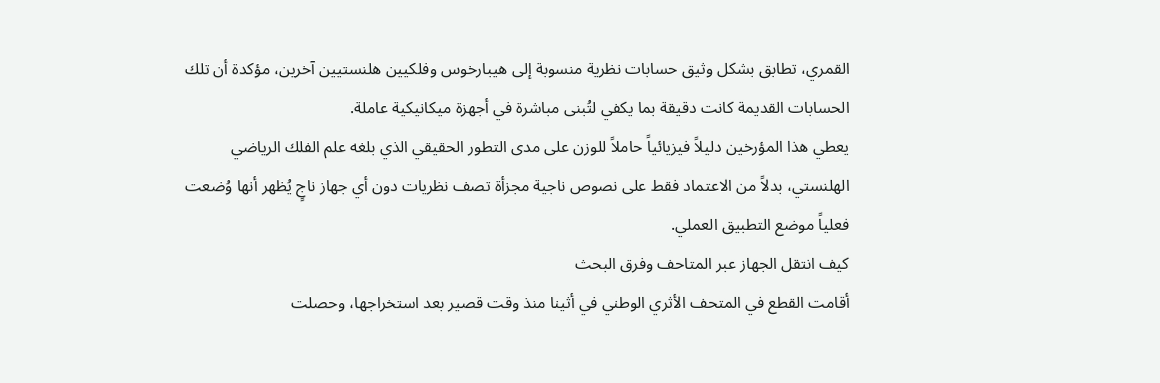القمري، تطابق بشكل وثيق حسابات نظرية منسوبة إلى هيبارخوس وفلكيين هلنستيين آخرين، مؤكدة أن تلك الحسابات القديمة كانت دقيقة بما يكفي لتُبنى مباشرة في أجهزة ميكانيكية عاملة.
يعطي هذا المؤرخين دليلاً فيزيائياً حاملاً للوزن على مدى التطور الحقيقي الذي بلغه علم الفلك الرياضي الهلنستي، بدلاً من الاعتماد فقط على نصوص ناجية مجزأة تصف نظريات دون أي جهاز ناجٍ يُظهر أنها وُضعت فعلياً موضع التطبيق العملي.
كيف انتقل الجهاز عبر المتاحف وفرق البحث
أقامت القطع في المتحف الأثري الوطني في أثينا منذ وقت قصير بعد استخراجها، وحصلت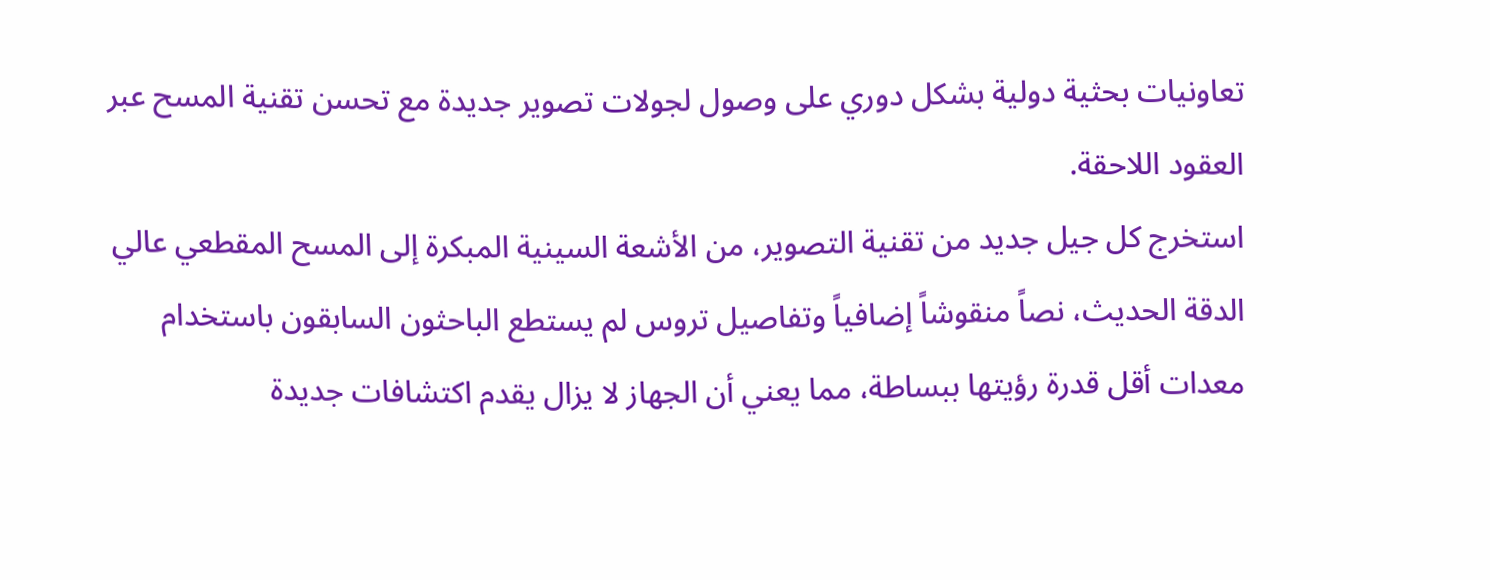تعاونيات بحثية دولية بشكل دوري على وصول لجولات تصوير جديدة مع تحسن تقنية المسح عبر العقود اللاحقة.
استخرج كل جيل جديد من تقنية التصوير، من الأشعة السينية المبكرة إلى المسح المقطعي عالي الدقة الحديث، نصاً منقوشاً إضافياً وتفاصيل تروس لم يستطع الباحثون السابقون باستخدام معدات أقل قدرة رؤيتها ببساطة، مما يعني أن الجهاز لا يزال يقدم اكتشافات جديدة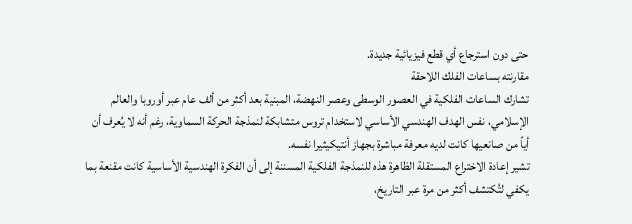حتى دون استرجاع أي قطع فيزيائية جديدة.
مقارنته بساعات الفلك اللاحقة
تشارك الساعات الفلكية في العصور الوسطى وعصر النهضة، المبنية بعد أكثر من ألف عام عبر أوروبا والعالم الإسلامي، نفس الهدف الهندسي الأساسي لاستخدام تروس متشابكة لنمذجة الحركة السماوية، رغم أنه لا يُعرف أن أياً من صانعيها كانت لديه معرفة مباشرة بجهاز أنتيكيثيرا نفسه.
تشير إعادة الاختراع المستقلة الظاهرة هذه للنمذجة الفلكية المسننة إلى أن الفكرة الهندسية الأساسية كانت مقنعة بما يكفي لتُكتشف أكثر من مرة عبر التاريخ،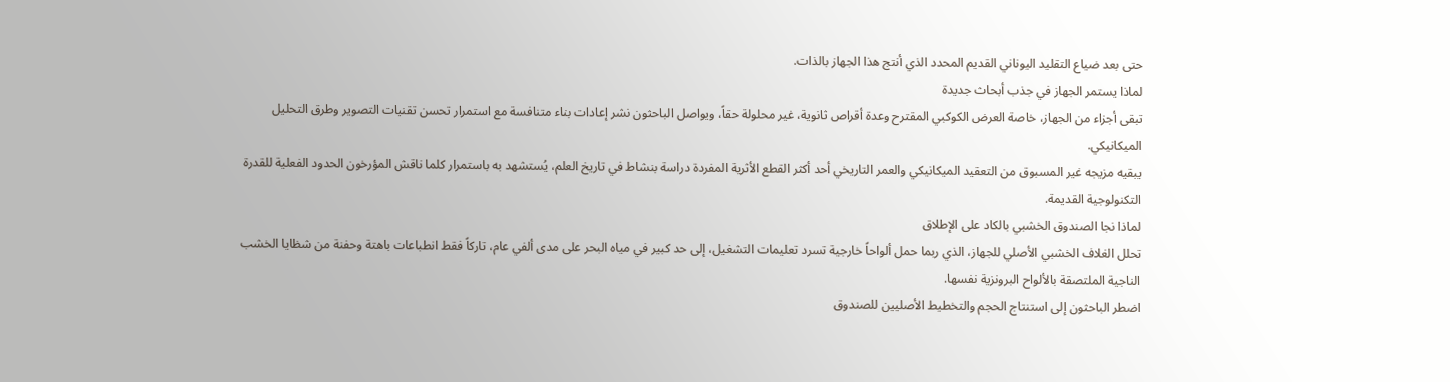حتى بعد ضياع التقليد اليوناني القديم المحدد الذي أنتج هذا الجهاز بالذات.
لماذا يستمر الجهاز في جذب أبحاث جديدة
تبقى أجزاء من الجهاز، خاصة العرض الكوكبي المقترح وعدة أقراص ثانوية، غير محلولة حقاً، ويواصل الباحثون نشر إعادات بناء متنافسة مع استمرار تحسن تقنيات التصوير وطرق التحليل الميكانيكي.
يبقيه مزيجه غير المسبوق من التعقيد الميكانيكي والعمر التاريخي أحد أكثر القطع الأثرية المفردة دراسة بنشاط في تاريخ العلم، يُستشهد به باستمرار كلما ناقش المؤرخون الحدود الفعلية للقدرة التكنولوجية القديمة.
لماذا نجا الصندوق الخشبي بالكاد على الإطلاق
تحلل الغلاف الخشبي الأصلي للجهاز، الذي ربما حمل ألواحاً خارجية تسرد تعليمات التشغيل، إلى حد كبير في مياه البحر على مدى ألفي عام، تاركاً فقط انطباعات باهتة وحفنة من شظايا الخشب الناجية الملتصقة بالألواح البرونزية نفسها.
اضطر الباحثون إلى استنتاج الحجم والتخطيط الأصليين للصندوق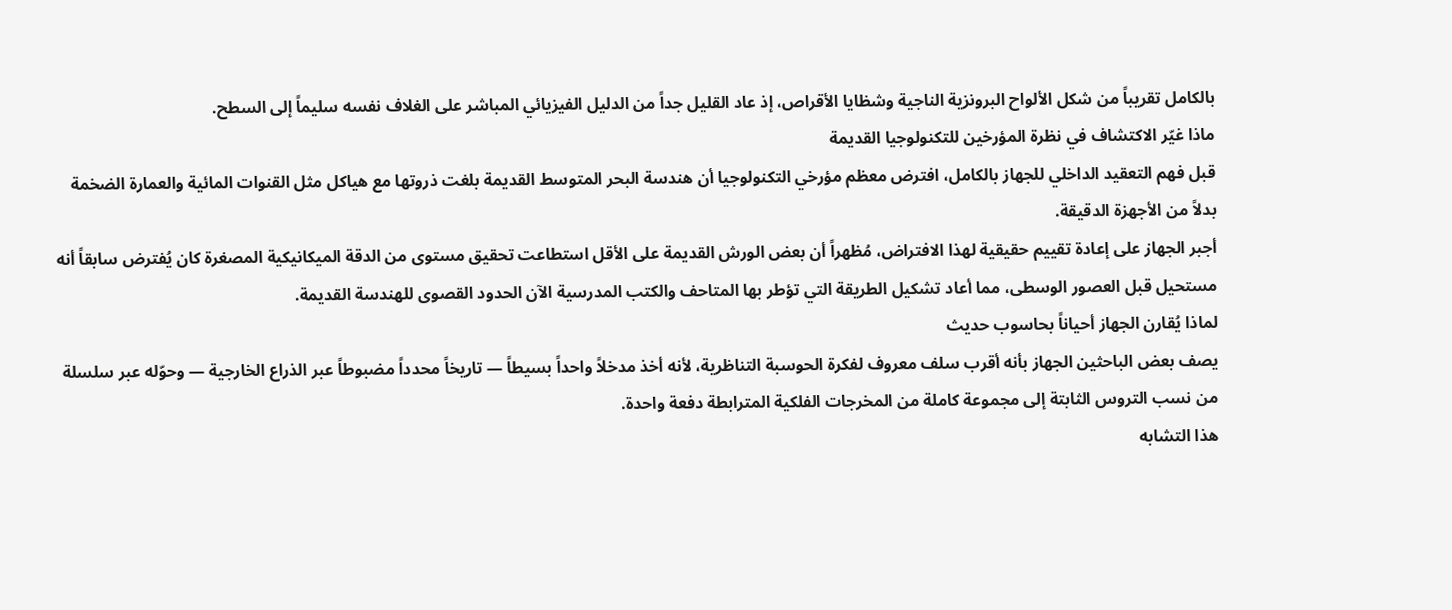بالكامل تقريباً من شكل الألواح البرونزية الناجية وشظايا الأقراص، إذ عاد القليل جداً من الدليل الفيزيائي المباشر على الغلاف نفسه سليماً إلى السطح.
ماذا غيّر الاكتشاف في نظرة المؤرخين للتكنولوجيا القديمة
قبل فهم التعقيد الداخلي للجهاز بالكامل، افترض معظم مؤرخي التكنولوجيا أن هندسة البحر المتوسط القديمة بلغت ذروتها مع هياكل مثل القنوات المائية والعمارة الضخمة بدلاً من الأجهزة الدقيقة.
أجبر الجهاز على إعادة تقييم حقيقية لهذا الافتراض، مُظهراً أن بعض الورش القديمة على الأقل استطاعت تحقيق مستوى من الدقة الميكانيكية المصغرة كان يُفترض سابقاً أنه مستحيل قبل العصور الوسطى، مما أعاد تشكيل الطريقة التي تؤطر بها المتاحف والكتب المدرسية الآن الحدود القصوى للهندسة القديمة.
لماذا يُقارن الجهاز أحياناً بحاسوب حديث
يصف بعض الباحثين الجهاز بأنه أقرب سلف معروف لفكرة الحوسبة التناظرية، لأنه أخذ مدخلاً واحداً بسيطاً — تاريخاً محدداً مضبوطاً عبر الذراع الخارجية — وحوّله عبر سلسلة من نسب التروس الثابتة إلى مجموعة كاملة من المخرجات الفلكية المترابطة دفعة واحدة.
هذا التشابه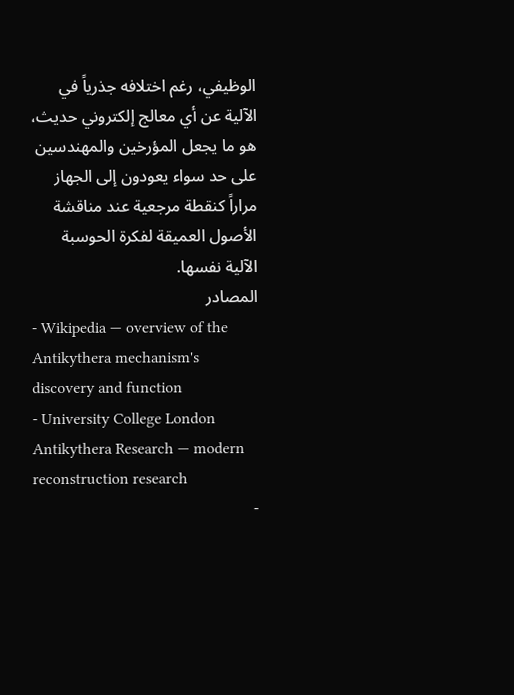الوظيفي، رغم اختلافه جذرياً في الآلية عن أي معالج إلكتروني حديث، هو ما يجعل المؤرخين والمهندسين على حد سواء يعودون إلى الجهاز مراراً كنقطة مرجعية عند مناقشة الأصول العميقة لفكرة الحوسبة الآلية نفسها.
المصادر
- Wikipedia — overview of the Antikythera mechanism's discovery and function
- University College London Antikythera Research — modern reconstruction research
-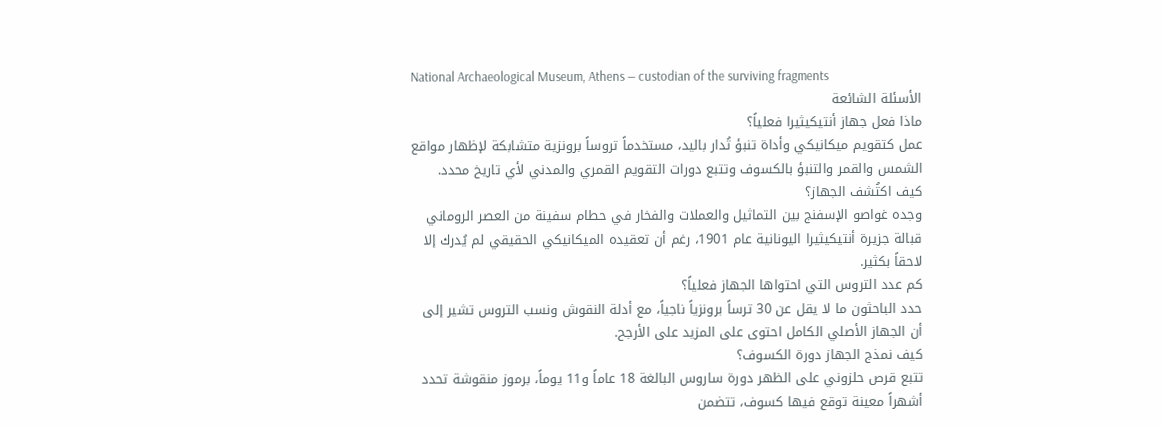National Archaeological Museum, Athens — custodian of the surviving fragments
الأسئلة الشائعة
ماذا فعل جهاز أنتيكيثيرا فعلياً؟
عمل كتقويم ميكانيكي وأداة تنبؤ تُدار باليد، مستخدماً تروساً برونزية متشابكة لإظهار مواقع الشمس والقمر والتنبؤ بالكسوف وتتبع دورات التقويم القمري والمدني لأي تاريخ محدد.
كيف اكتُشف الجهاز؟
وجده غواصو الإسفنج بين التماثيل والعملات والفخار في حطام سفينة من العصر الروماني قبالة جزيرة أنتيكيثيرا اليونانية عام 1901، رغم أن تعقيده الميكانيكي الحقيقي لم يُدرك إلا لاحقاً بكثير.
كم عدد التروس التي احتواها الجهاز فعلياً؟
حدد الباحثون ما لا يقل عن 30 ترساً برونزياً ناجياً، مع أدلة النقوش ونسب التروس تشير إلى أن الجهاز الأصلي الكامل احتوى على المزيد على الأرجح.
كيف نمذج الجهاز دورة الكسوف؟
تتبع قرص حلزوني على الظهر دورة ساروس البالغة 18 عاماً و11 يوماً، برموز منقوشة تحدد أشهراً معينة توقع فيها كسوف، تتضمن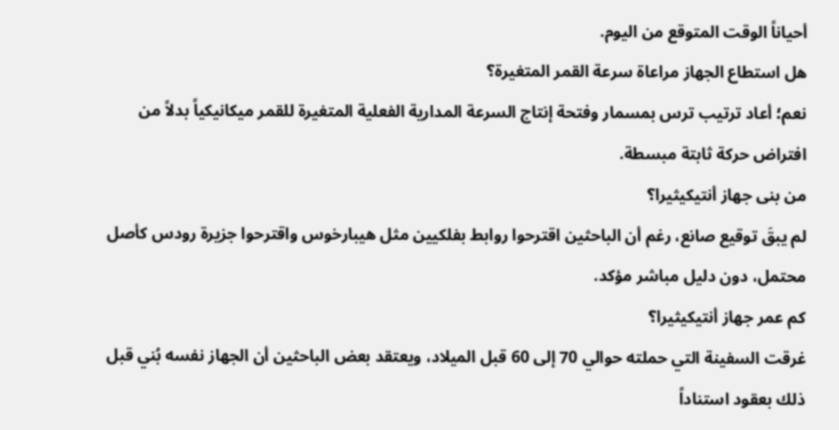أحياناً الوقت المتوقع من اليوم.
هل استطاع الجهاز مراعاة سرعة القمر المتغيرة؟
نعم؛ أعاد ترتيب ترس بمسمار وفتحة إنتاج السرعة المدارية الفعلية المتغيرة للقمر ميكانيكياً بدلاً من افتراض حركة ثابتة مبسطة.
من بنى جهاز أنتيكيثيرا؟
لم يبقَ توقيع صانع، رغم أن الباحثين اقترحوا روابط بفلكيين مثل هيبارخوس واقترحوا جزيرة رودس كأصل محتمل، دون دليل مباشر مؤكد.
كم عمر جهاز أنتيكيثيرا؟
غرقت السفينة التي حملته حوالي 70 إلى 60 قبل الميلاد، ويعتقد بعض الباحثين أن الجهاز نفسه بُني قبل ذلك بعقود استناداً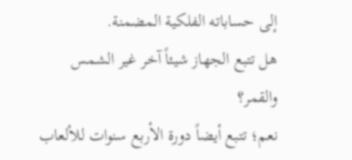إلى حساباته الفلكية المضمنة.
هل تتبع الجهاز شيئاً آخر غير الشمس والقمر؟
نعم؛ تتبع أيضاً دورة الأربع سنوات للألعاب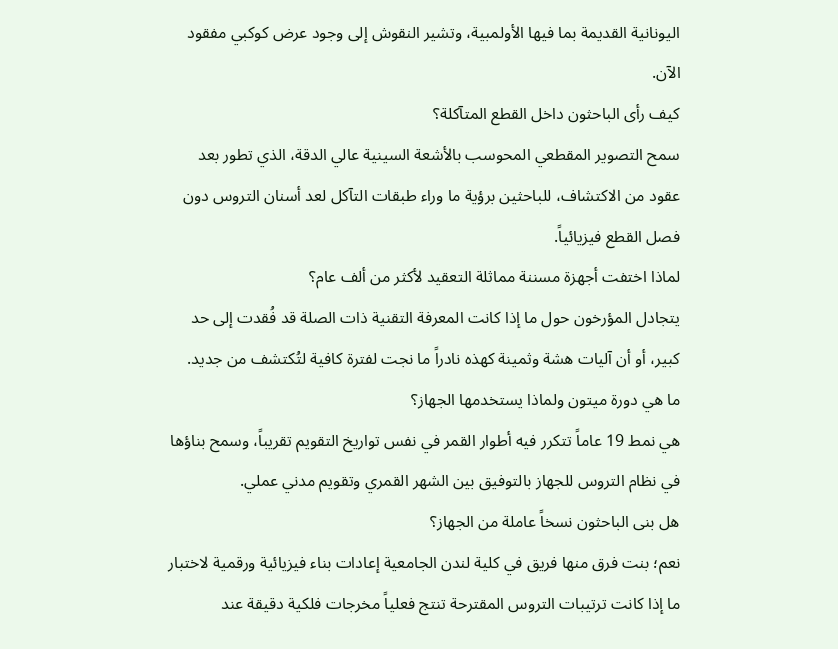اليونانية القديمة بما فيها الأولمبية، وتشير النقوش إلى وجود عرض كوكبي مفقود الآن.
كيف رأى الباحثون داخل القطع المتآكلة؟
سمح التصوير المقطعي المحوسب بالأشعة السينية عالي الدقة، الذي تطور بعد عقود من الاكتشاف، للباحثين برؤية ما وراء طبقات التآكل لعد أسنان التروس دون فصل القطع فيزيائياً.
لماذا اختفت أجهزة مسننة مماثلة التعقيد لأكثر من ألف عام؟
يتجادل المؤرخون حول ما إذا كانت المعرفة التقنية ذات الصلة قد فُقدت إلى حد كبير، أو أن آليات هشة وثمينة كهذه نادراً ما نجت لفترة كافية لتُكتشف من جديد.
ما هي دورة ميتون ولماذا يستخدمها الجهاز؟
هي نمط 19 عاماً تتكرر فيه أطوار القمر في نفس تواريخ التقويم تقريباً، وسمح بناؤها في نظام التروس للجهاز بالتوفيق بين الشهر القمري وتقويم مدني عملي.
هل بنى الباحثون نسخاً عاملة من الجهاز؟
نعم؛ بنت فرق منها فريق في كلية لندن الجامعية إعادات بناء فيزيائية ورقمية لاختبار ما إذا كانت ترتيبات التروس المقترحة تنتج فعلياً مخرجات فلكية دقيقة عند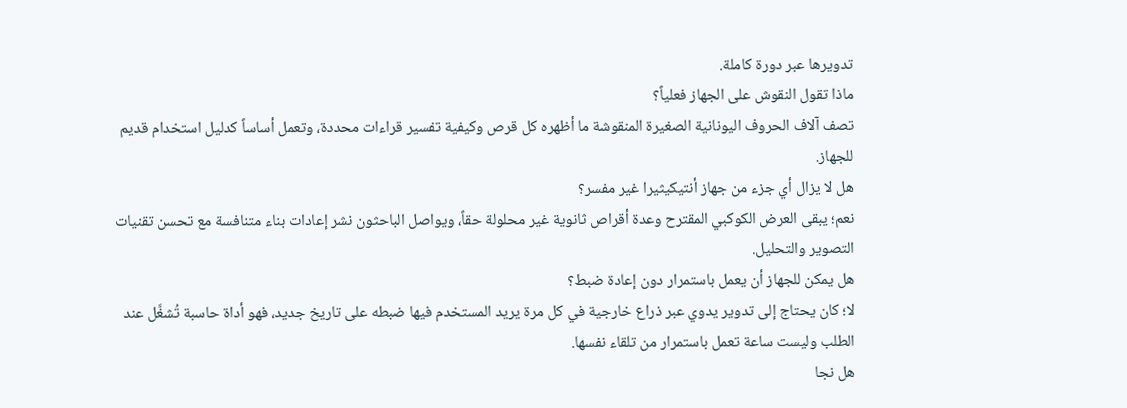تدويرها عبر دورة كاملة.
ماذا تقول النقوش على الجهاز فعلياً؟
تصف آلاف الحروف اليونانية الصغيرة المنقوشة ما أظهره كل قرص وكيفية تفسير قراءات محددة، وتعمل أساساً كدليل استخدام قديم للجهاز.
هل لا يزال أي جزء من جهاز أنتيكيثيرا غير مفسر؟
نعم؛ يبقى العرض الكوكبي المقترح وعدة أقراص ثانوية غير محلولة حقاً، ويواصل الباحثون نشر إعادات بناء متنافسة مع تحسن تقنيات التصوير والتحليل.
هل يمكن للجهاز أن يعمل باستمرار دون إعادة ضبط؟
لا؛ كان يحتاج إلى تدوير يدوي عبر ذراع خارجية في كل مرة يريد المستخدم فيها ضبطه على تاريخ جديد، فهو أداة حاسبة تُشغَّل عند الطلب وليست ساعة تعمل باستمرار من تلقاء نفسها.
هل نجا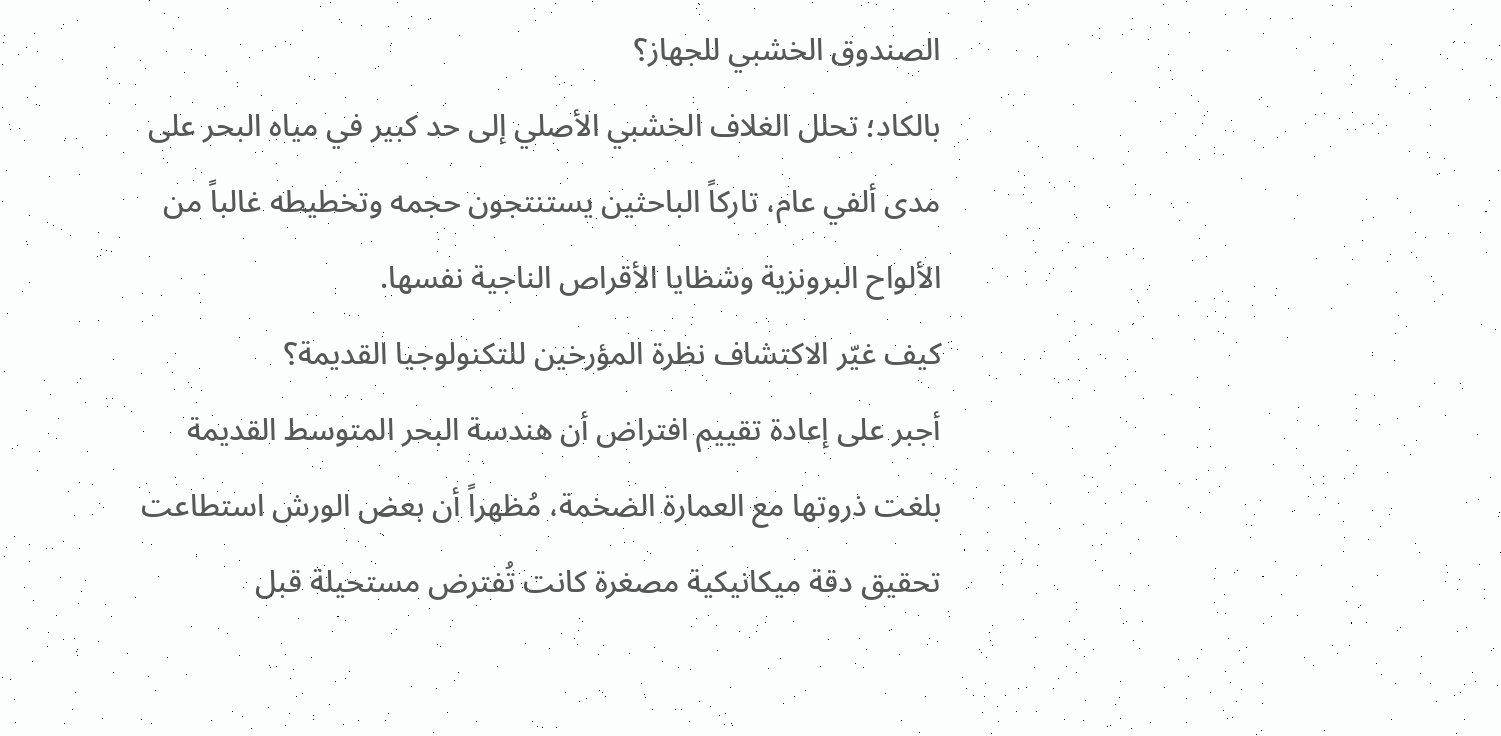الصندوق الخشبي للجهاز؟
بالكاد؛ تحلل الغلاف الخشبي الأصلي إلى حد كبير في مياه البحر على مدى ألفي عام، تاركاً الباحثين يستنتجون حجمه وتخطيطه غالباً من الألواح البرونزية وشظايا الأقراص الناجية نفسها.
كيف غيّر الاكتشاف نظرة المؤرخين للتكنولوجيا القديمة؟
أجبر على إعادة تقييم افتراض أن هندسة البحر المتوسط القديمة بلغت ذروتها مع العمارة الضخمة، مُظهراً أن بعض الورش استطاعت تحقيق دقة ميكانيكية مصغرة كانت تُفترض مستحيلة قبل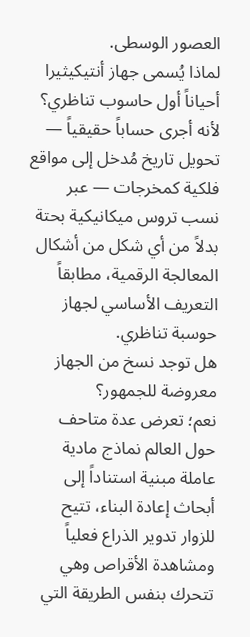العصور الوسطى.
لماذا يُسمى جهاز أنتيكيثيرا أحياناً أول حاسوب تناظري؟
لأنه أجرى حساباً حقيقياً — تحويل تاريخ مُدخل إلى مواقع فلكية كمخرجات — عبر نسب تروس ميكانيكية بحتة بدلاً من أي شكل من أشكال المعالجة الرقمية، مطابقاً التعريف الأساسي لجهاز حوسبة تناظري.
هل توجد نسخ من الجهاز معروضة للجمهور؟
نعم؛ تعرض عدة متاحف حول العالم نماذج مادية عاملة مبنية استناداً إلى أبحاث إعادة البناء، تتيح للزوار تدوير الذراع فعلياً ومشاهدة الأقراص وهي تتحرك بنفس الطريقة التي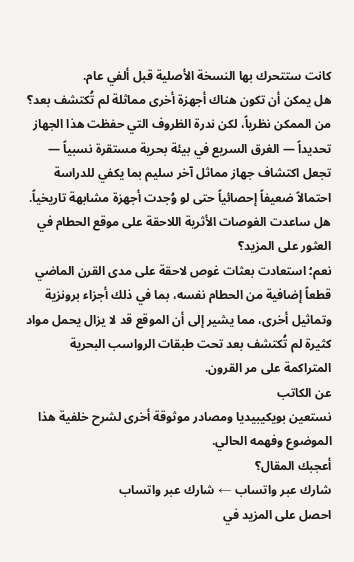كانت ستتحرك بها النسخة الأصلية قبل ألفي عام.
هل يمكن أن تكون هناك أجهزة أخرى مماثلة لم تُكتشف بعد؟
من الممكن نظرياً، لكن ندرة الظروف التي حفظت هذا الجهاز تحديداً — الغرق السريع في بيئة بحرية مستقرة نسبياً — تجعل اكتشاف جهاز مماثل آخر سليم بما يكفي للدراسة احتمالاً ضعيفاً إحصائياً حتى لو وُجدت أجهزة مشابهة تاريخياً.
هل ساعدت الغوصات الأثرية اللاحقة على موقع الحطام في العثور على المزيد؟
نعم؛ استعادت بعثات غوص لاحقة على مدى القرن الماضي قطعاً إضافية من الحطام نفسه، بما في ذلك أجزاء برونزية وتماثيل أخرى، مما يشير إلى أن الموقع قد لا يزال يحمل مواد كثيرة لم تُكتشف بعد تحت طبقات الرواسب البحرية المتراكمة على مر القرون.
عن الكاتب
نستعين بويكيبيديا ومصادر موثوقة أخرى لشرح خلفية هذا الموضوع وفهمه الحالي.
أعجبك المقال؟
شارك عبر واتساب ← شارك عبر واتساب
احصل على المزيد في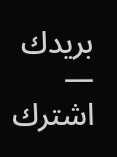بريدك — اشترك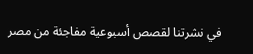في نشرتنا لقصص أسبوعية مفاجئة من مصر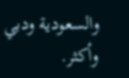والسعودية ودبي وأكثر.